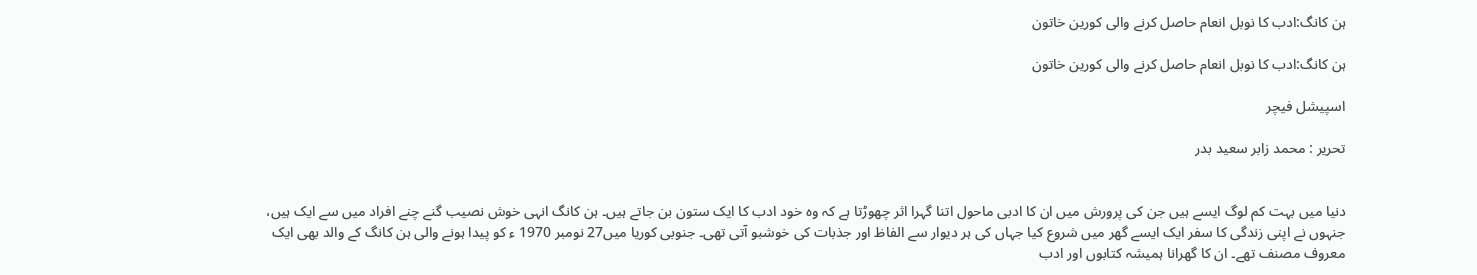ہن کانگ:ادب کا نوبل انعام حاصل کرنے والی کورین خاتون

ہن کانگ:ادب کا نوبل انعام حاصل کرنے والی کورین خاتون

اسپیشل فیچر

تحریر : محمد زابر سعید بدر


دنیا میں بہت کم لوگ ایسے ہیں جن کی پرورش میں ان کا ادبی ماحول اتنا گہرا اثر چھوڑتا ہے کہ وہ خود ادب کا ایک ستون بن جاتے ہیں۔ ہن کانگ انہی خوش نصیب گنے چنے افراد میں سے ایک ہیں، جنہوں نے اپنی زندگی کا سفر ایک ایسے گھر میں شروع کیا جہاں کی ہر دیوار سے الفاظ اور جذبات کی خوشبو آتی تھی۔ جنوبی کوریا میں27 نومبر 1970 ء کو پیدا ہونے والی ہن کانگ کے والد بھی ایک معروف مصنف تھے۔ ان کا گھرانا ہمیشہ کتابوں اور ادب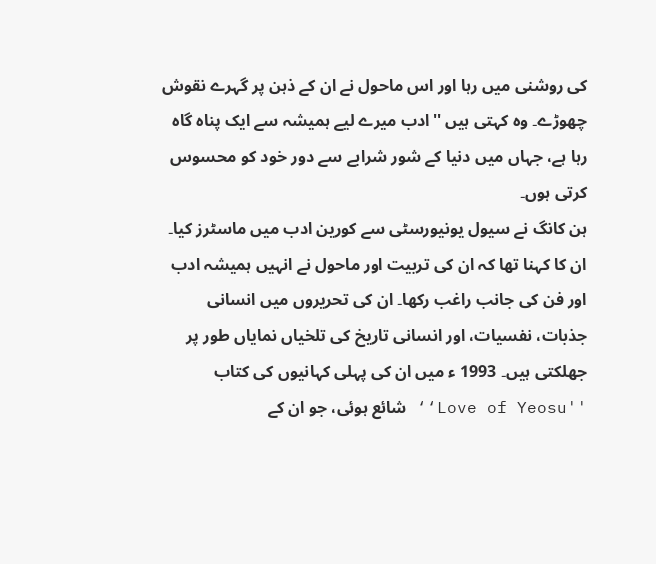کی روشنی میں رہا اور اس ماحول نے ان کے ذہن پر گہرے نقوش چھوڑے۔ وہ کہتی ہیں ''ادب میرے لیے ہمیشہ سے ایک پناہ گاہ رہا ہے، جہاں میں دنیا کے شور شرابے سے دور خود کو محسوس کرتی ہوں۔
ہن کانگ نے سیول یونیورسٹی سے کورین ادب میں ماسٹرز کیا۔ ان کا کہنا تھا کہ ان کی تربیت اور ماحول نے انہیں ہمیشہ ادب اور فن کی جانب راغب رکھا۔ ان کی تحریروں میں انسانی جذبات، نفسیات، اور انسانی تاریخ کی تلخیاں نمایاں طور پر جھلکتی ہیں۔ 1993 ء میں ان کی پہلی کہانیوں کی کتاب ''Love of Yeosu‘‘ شائع ہوئی، جو ان کے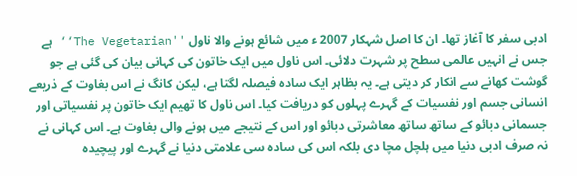ادبی سفر کا آغاز تھا۔ ان کا اصل شہکار 2007 ء میں شائع ہونے والا ناول ''The Vegetarian‘‘ ہے جس نے انہیں عالمی سطح پر شہرت دلائی۔ اس ناول میں ایک خاتون کی کہانی بیان کی گئی ہے جو گوشت کھانے سے انکار کر دیتی ہے۔ یہ بظاہر ایک سادہ فیصلہ لگتا ہے، لیکن کانگ نے اس بغاوت کے ذریعے انسانی جسم اور نفسیات کے گہرے پہلوں کو دریافت کیا۔ اس ناول کا تھیم ایک خاتون پر نفسیاتی اور جسمانی دبائو کے ساتھ ساتھ معاشرتی دبائو اور اس کے نتیجے میں ہونے والی بغاوت ہے۔ اس کہانی نے نہ صرف ادبی دنیا میں ہلچل مچا دی بلکہ اس کی سادہ سی علامتی دنیا نے گہرے اور پیچیدہ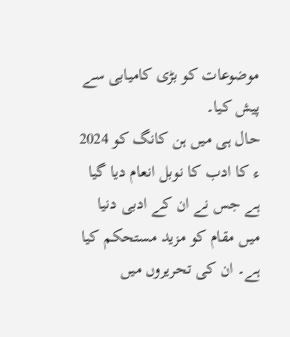موضوعات کو بڑی کامیابی سے پیش کیا۔
حال ہی میں ہن کانگ کو 2024 ء کا ادب کا نوبل انعام دیا گیا ہے جس نے ان کے ادبی دنیا میں مقام کو مزید مستحکم کیا ہے۔ ان کی تحریروں میں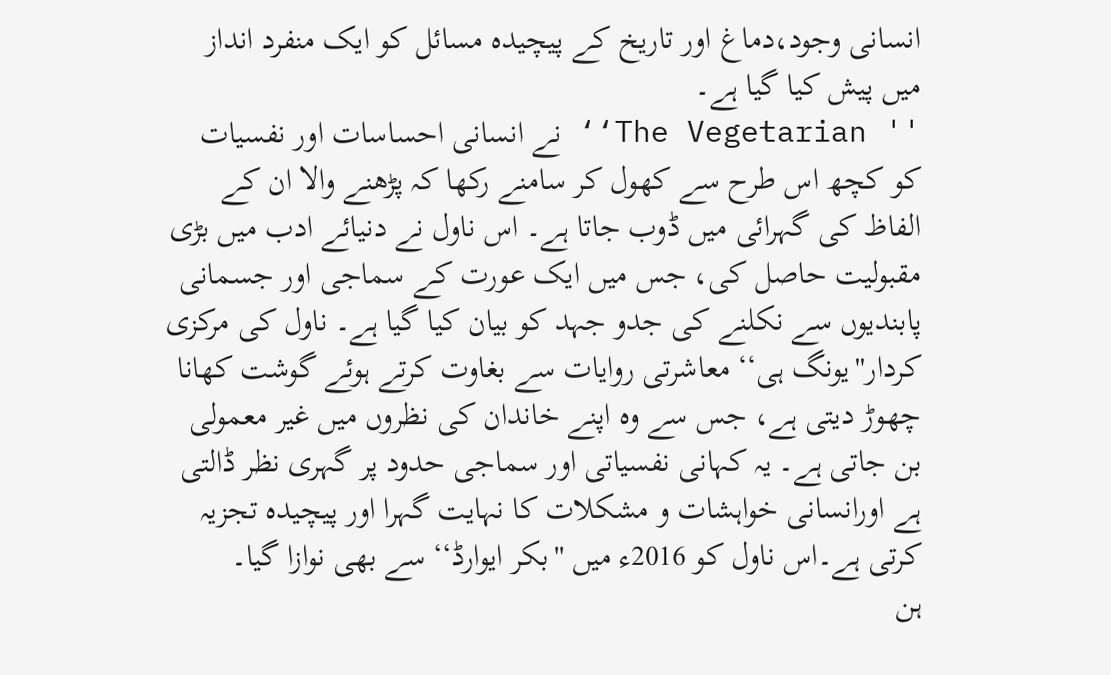انسانی وجود،دماغ اور تاریخ کے پیچیدہ مسائل کو ایک منفرد انداز میں پیش کیا گیا ہے۔
'' The Vegetarian‘‘ نے انسانی احساسات اور نفسیات کو کچھ اس طرح سے کھول کر سامنے رکھا کہ پڑھنے والا ان کے الفاظ کی گہرائی میں ڈوب جاتا ہے۔ اس ناول نے دنیائے ادب میں بڑی مقبولیت حاصل کی، جس میں ایک عورت کے سماجی اور جسمانی پابندیوں سے نکلنے کی جدو جہد کو بیان کیا گیا ہے۔ ناول کی مرکزی کردار''یونگ ہی‘‘ معاشرتی روایات سے بغاوت کرتے ہوئے گوشت کھانا چھوڑ دیتی ہے، جس سے وہ اپنے خاندان کی نظروں میں غیر معمولی بن جاتی ہے۔ یہ کہانی نفسیاتی اور سماجی حدود پر گہری نظر ڈالتی ہے اورانسانی خواہشات و مشکلات کا نہایت گہرا اور پیچیدہ تجزیہ کرتی ہے۔اس ناول کو 2016ء میں ''بکر ایوارڈ‘‘ سے بھی نوازا گیا۔
ہن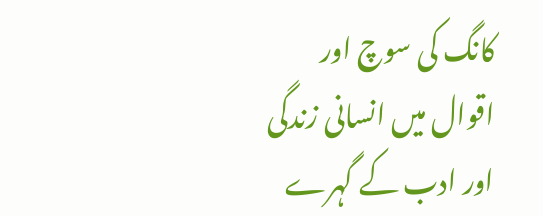کانگ کی سوچ اور اقوال میں انسانی زندگی اور ادب کے گہرے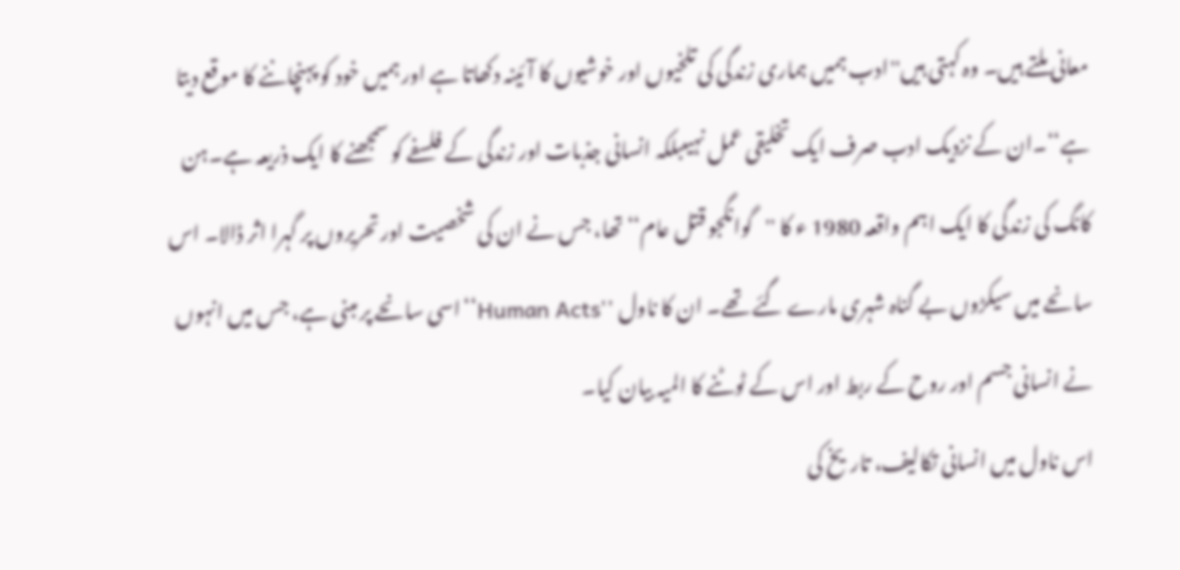معانی ملتے ہیں۔ وہ کہتی ہیں''ادب ہمیں ہماری زندگی کی تلخیوں اور خوشیوں کا آئینہ دکھاتا ہے اور ہمیں خود کو پہنچاننے کا موقع دیتا ہے‘‘۔ان کے نزدیک ادب صرف ایک تخلیقی عمل نہیںبلکہ انسانی جذبات اور زندگی کے فلسفے کو سمجھنے کا ایک ذریعہ ہے۔ہن کانگ کی زندگی کا ایک اہم واقعہ 1980 ء کا ''گوانگجو قتل عام‘‘ تھا، جس نے ان کی شخصیت اور تحریروں پر گہرا اثر ڈالا۔ اس سانحے میں سیکڑوں بے گناہ شہری مارے گئے تھے۔ ان کا ناول ''Human Acts‘‘اسی سانحے پر مبنی ہے، جس میں انہوں نے انسانی جسم اور روح کے ربط اور اس کے ٹوٹنے کا المیہ بیان کیا۔
اس ناول میں انسانی تکالیف، تاریخ کی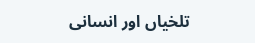تلخیاں اور انسانی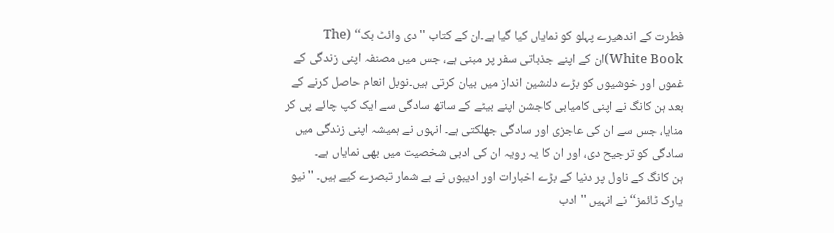فطرت کے اندھیرے پہلو کو نمایاں کیا گیا ہے۔ان کے کتاب ''دی وائٹ بک‘‘ (The White Book)ان کے اپنے جذباتی سفر پر مبنی ہے، جس میں مصنفہ اپنی زندگی کے غموں اور خوشیوں کو بڑے دلنشین انداز میں بیان کرتی ہیں۔نوبل انعام حاصل کرنے کے بعد ہن کانگ نے اپنی کامیابی کاجشن اپنے بیٹے کے ساتھ سادگی سے ایک کپ چائے پی کر منایا، جس سے ان کی عاجزی اور سادگی جھلکتی ہے۔ انہوں نے ہمیشہ اپنی زندگی میں سادگی کو ترجیح دی، اور ان کا یہ رویہ ان کی ادبی شخصیت میں بھی نمایاں ہے۔
ہن کانگ کے ناول پر دنیا کے بڑے اخبارات اور ادیبوں نے بے شمار تبصرے کیے ہیں۔ ''نیو یارک ٹائمز‘‘ نے انہیں ''ادب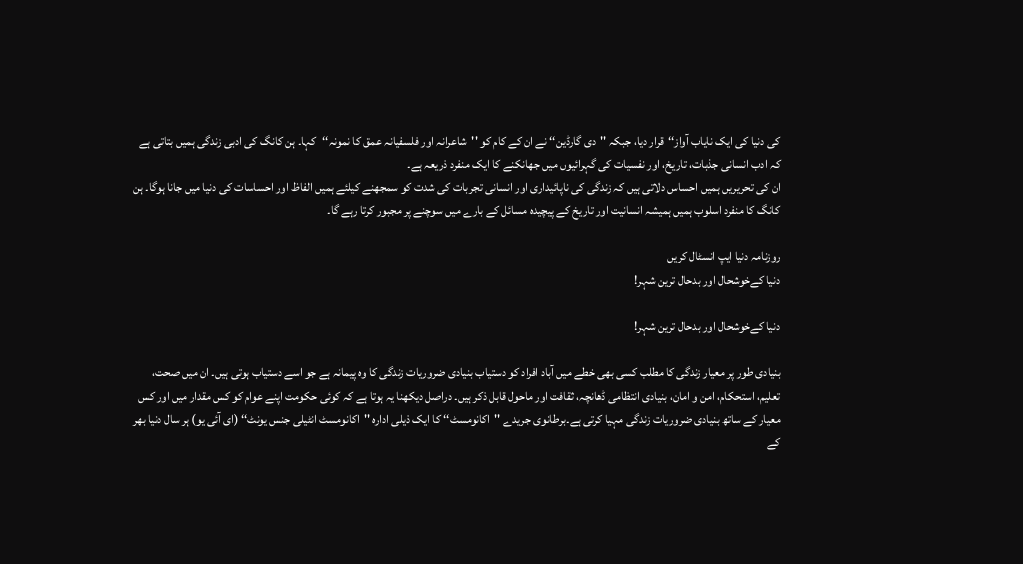کی دنیا کی ایک نایاب آواز‘‘قرار دیا، جبکہ ''دی گارڈین‘‘ نے ان کے کام کو ''شاعرانہ اور فلسفیانہ عمق کا نمونہ‘‘کہا۔ ہن کانگ کی ادبی زندگی ہمیں بتاتی ہے کہ ادب انسانی جذبات، تاریخ، اور نفسیات کی گہرائیوں میں جھانکنے کا ایک منفرد ذریعہ ہے۔
ان کی تحریریں ہمیں احساس دلاتی ہیں کہ زندگی کی ناپائیداری اور انسانی تجربات کی شدت کو سمجھنے کیلئے ہمیں الفاظ اور احساسات کی دنیا میں جانا ہوگا۔ ہن کانگ کا منفرد اسلوب ہمیں ہمیشہ انسانیت اور تاریخ کے پیچیدہ مسائل کے بارے میں سوچنے پر مجبور کرتا رہے گا۔

روزنامہ دنیا ایپ انسٹال کریں
دنیا کےخوشحال اور بدحال ترین شہر!

دنیا کےخوشحال اور بدحال ترین شہر!

بنیادی طور پر معیار زندگی کا مطلب کسی بھی خطے میں آباد افراد کو دستیاب بنیادی ضروریات زندگی کا وہ پیمانہ ہے جو اسے دستیاب ہوتی ہیں۔ ان میں صحت، تعلیم، استحکام، امن و امان، بنیادی انتظامی ڈھانچہ، ثقافت اور ماحول قابل ذکر ہیں۔ دراصل دیکھنا یہ ہوتا ہے کہ کوئی حکومت اپنے عوام کو کس مقدار میں اور کس معیار کے ساتھ بنیادی ضروریات زندگی مہیا کرتی ہے۔برطانوی جریدے ''اکانومسٹ‘‘ کا ایک ذیلی ادارہ ''اکانومسٹ انٹیلی جنس یونٹ‘‘ (ای آئی یو) ہر سال دنیا بھر کے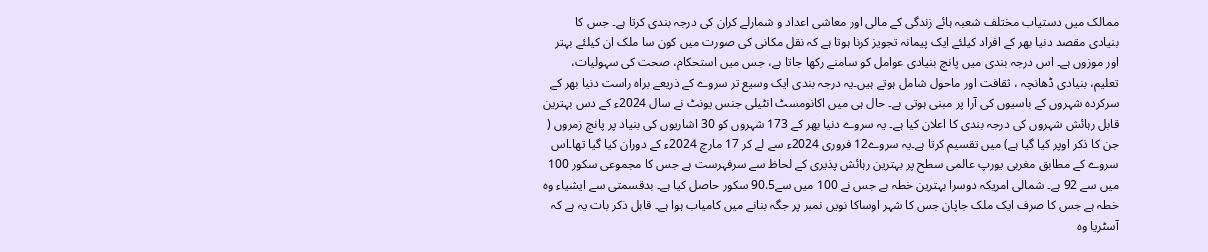ممالک میں دستیاب مختلف شعبہ ہائے زندگی کے مالی اور معاشی اعداد و شمارلے کران کی درجہ بندی کرتا ہے۔ جس کا بنیادی مقصد دنیا بھر کے افراد کیلئے ایک پیمانہ تجویز کرنا ہوتا ہے کہ نقل مکانی کی صورت میں کون سا ملک ان کیلئے بہتر اور موزوں ہے۔ اس درجہ بندی میں پانچ بنیادی عوامل کو سامنے رکھا جاتا ہے، جس میں استحکام، صحت کی سہولیات، تعلیم، بنیادی ڈھانچہ ، ثقافت اور ماحول شامل ہوتے ہیں۔یہ درجہ بندی ایک وسیع تر سروے کے ذریعے براہ راست دنیا بھر کے سرکردہ شہروں کے باسیوں کی آرا پر مبنی ہوتی ہے۔ حال ہی میں اکانومسٹ انٹیلی جنس یونٹ نے سال 2024ء کے دس بہترین قابل رہائش شہروں کی درجہ بندی کا اعلان کیا ہے۔ یہ سروے دنیا بھر کے 173 شہروں کو 30 اشاریوں کی بنیاد پر پانچ زمروں ( جن کا ذکر اوپر کیا گیا ہے) میں تقسیم کرتا ہے۔یہ سروے12 فروری 2024ء سے لے کر 17 مارچ 2024ء کے دوران کیا گیا تھا۔اس سروے کے مطابق مغربی یورپ عالمی سطح پر بہترین رہائش پذیری کے لحاظ سے سرفہرست ہے جس کا مجموعی سکور 100 میں سے 92 ہے۔ شمالی امریکہ دوسرا بہترین خطہ ہے جس نے 100 میں سے90.5 سکور حاصل کیا ہے۔ بدقسمتی سے ایشیاء وہ خطہ ہے جس کا صرف ایک ملک جاپان جس کا شہر اوساکا نویں نمبر پر جگہ بنانے میں کامیاب ہوا ہے۔ قابل ذکر بات یہ ہے کہ آسٹریا وہ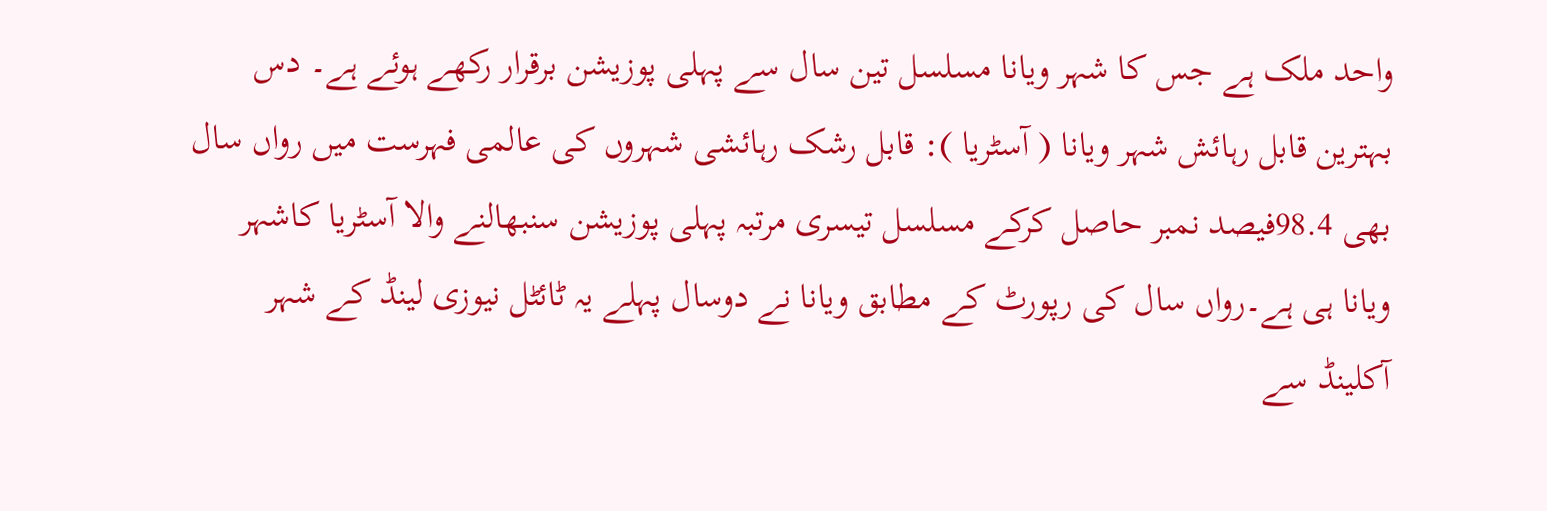واحد ملک ہے جس کا شہر ویانا مسلسل تین سال سے پہلی پوزیشن برقرار رکھے ہوئے ہے۔ دس بہترین قابل رہائش شہر ویانا ( آسٹریا ): قابل رشک رہائشی شہروں کی عالمی فہرست میں رواں سال بھی 98.4فیصد نمبر حاصل کرکے مسلسل تیسری مرتبہ پہلی پوزیشن سنبھالنے والا آسٹریا کاشہر ویانا ہی ہے۔رواں سال کی رپورٹ کے مطابق ویانا نے دوسال پہلے یہ ٹائٹل نیوزی لینڈ کے شہر آکلینڈ سے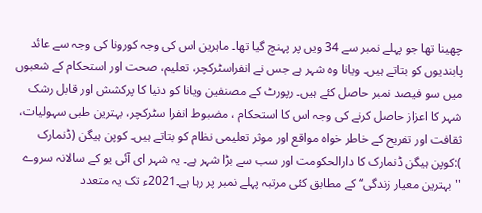چھینا تھا جو پہلے نمبر سے 34 ویں پر پہنچ گیا تھا۔ ماہرین اس کی وجہ کورونا کی وجہ سے عائد پابندیوں کو بتاتے ہیں۔ ویانا وہ شہر ہے جس نے انفراسٹرکچر، تعلیم، صحت اور استحکام کے شعبوں میں سو فیصد نمبر حاصل کئے ہیں۔ رپورٹ کے مصنفین ویانا کو دنیا کا پرکشش اور قابل رشک شہر کا اعزاز حاصل کرنے کی وجہ اس کا استحکام ، مضبوط انفرا سٹرکچر، بہترین طبی سہولیات، ثقافت اور تفریح کے خاطر خواہ مواقع اور موثر تعلیمی نظام کو بتاتے ہیں۔ کوپن ہیگن (ڈنمارک ):کوپن ہیگن ڈنمارک کا دارالحکومت اور سب سے بڑا شہر ہے۔ یہ شہر ای آئی یو کے سالانہ سروے ''بہترین معیار زندگی‘‘ کے مطابق کئی مرتبہ پہلے نمبر پر رہا ہے۔2021ء تک یہ متعدد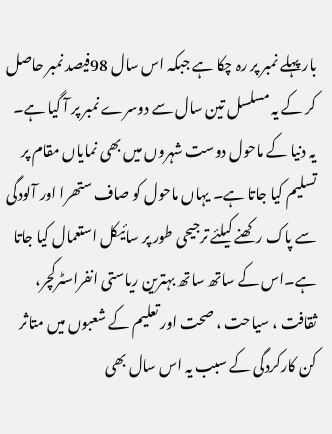بار پہلے نمبر پر رہ چکا ہے جبکہ اس سال 98فیصد نمبر حاصل کر کے یہ مسلسل تین سال سے دوسرے نمبر پر آ گیا ہے۔ یہ دنیا کے ماحول دوست شہروں میں بھی نمایاں مقام پر تسلیم کیا جاتا ہے۔ یہاں ماحول کو صاف ستھرا اور آلودگی سے پاک رکھنے کیلئے ترجیحی طور پر سائیکل استعمال کیا جاتا ہے۔اس کے ساتھ ساتھ بہترین ریاستی انفراسٹرکچر، ثقافت ، سیاحت ، صحت اور تعلیم کے شعبوں میں متاثر کن کارکردگی کے سبب یہ اس سال بھی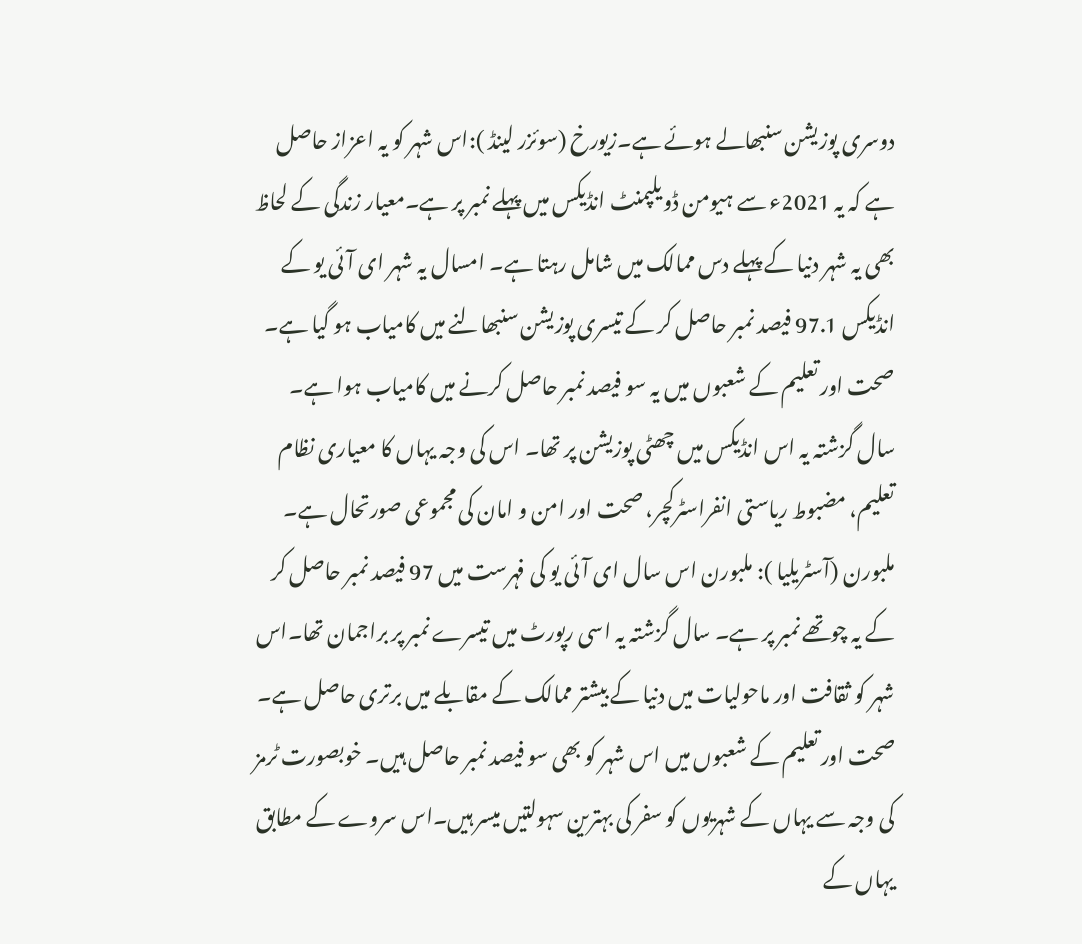دوسری پوزیشن سنبھالے ہوئے ہے۔زیورخ (سوئزر لینڈ ):اس شہر کو یہ اعزاز حاصل ہے کہ یہ 2021ء سے ہیومن ڈویلپمنٹ انڈیکس میں پہلے نمبر پر ہے۔معیار زندگی کے لحاظ بھی یہ شہر دنیا کے پہلے دس ممالک میں شامل رہتا ہے۔ امسال یہ شہر ای آئی یو کے انڈیکس 97.1 فیصد نمبر حاصل کر کے تیسری پوزیشن سنبھالنے میں کامیاب ہو گیا ہے۔ صحت اور تعلیم کے شعبوں میں یہ سو فیصد نمبر حاصل کرنے میں کامیاب ہوا ہے۔ سال گزشتہ یہ اس انڈیکس میں چھٹی پوزیشن پر تھا۔ اس کی وجہ یہاں کا معیاری نظام تعلیم، مضبوط ریاستی انفراسٹرکچر، صحت اور امن و امان کی مجموعی صورتحال ہے۔ ملبورن (آسٹریلیا ): ملبورن اس سال ای آئی یو کی فہرست میں 97 فیصد نمبر حاصل کر کے یہ چوتھے نمبر پر ہے۔ سال گزشتہ یہ اسی رپورٹ میں تیسرے نمبر پر براجمان تھا۔اس شہر کو ثقافت اور ماحولیات میں دنیا کے بیشتر ممالک کے مقابلے میں برتری حاصل ہے۔ صحت اور تعلیم کے شعبوں میں اس شہر کو بھی سو فیصد نمبر حاصل ہیں۔ خوبصورت ٹرمز کی وجہ سے یہاں کے شہریوں کو سفر کی بہترین سہولتیں میسر ہیں۔اس سروے کے مطابق یہاں کے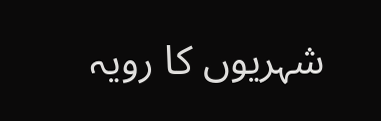شہریوں کا رویہ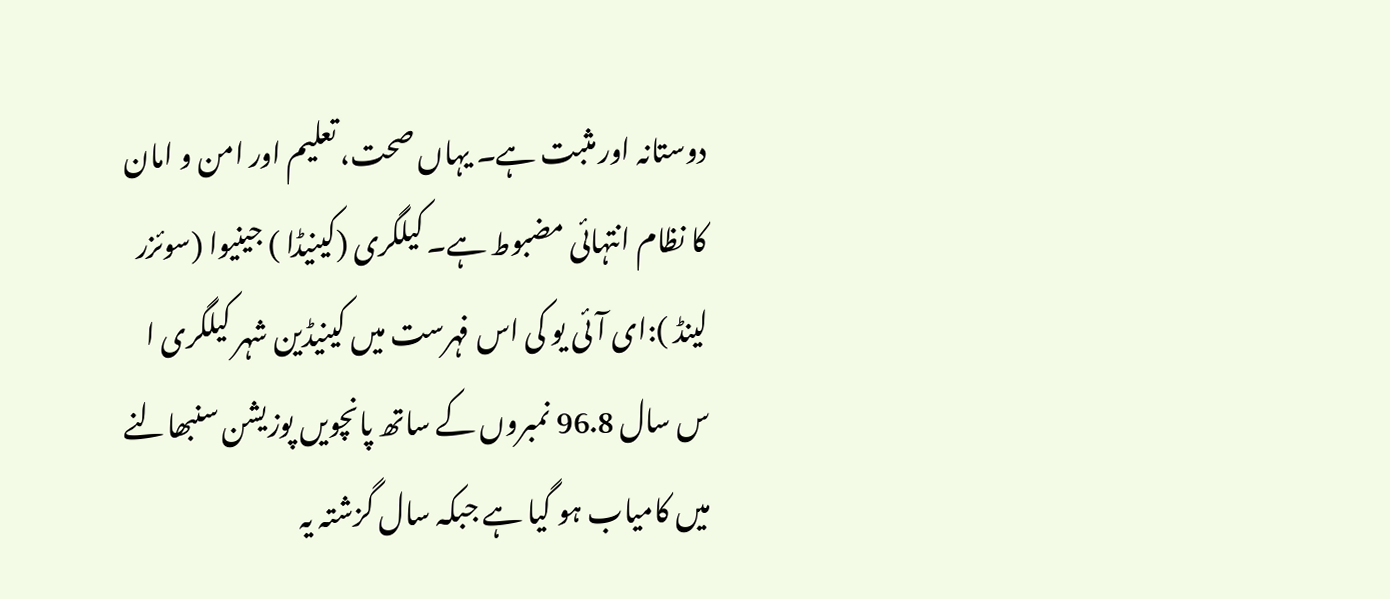دوستانہ اور مثبت ہے۔ یہاں صحت، تعلیم اور امن و امان کا نظام انتہائی مضبوط ہے۔ کیلگری (کینیڈا ) جینیوا (سوئزر لینڈ ):ای آئی یو کی اس فہرست میں کینیڈین شہر کیلگری ا س سال 96.8 نمبروں کے ساتھ پانچویں پوزیشن سنبھالنے میں کامیاب ہو گیا ہے جبکہ سال گزشتہ یہ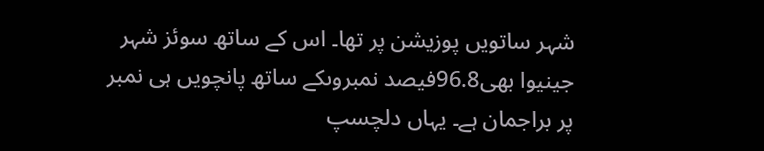شہر ساتویں پوزیشن پر تھا۔ اس کے ساتھ سوئز شہر جینیوا بھی96.8فیصد نمبروںکے ساتھ پانچویں ہی نمبر پر براجمان ہے۔ یہاں دلچسپ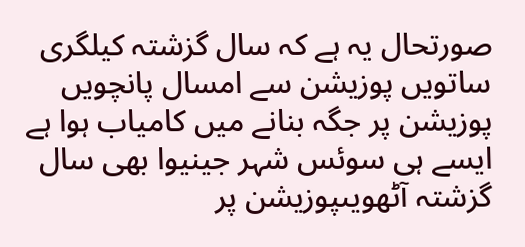صورتحال یہ ہے کہ سال گزشتہ کیلگری ساتویں پوزیشن سے امسال پانچویں پوزیشن پر جگہ بنانے میں کامیاب ہوا ہے ایسے ہی سوئس شہر جینیوا بھی سال گزشتہ آٹھویںپوزیشن پر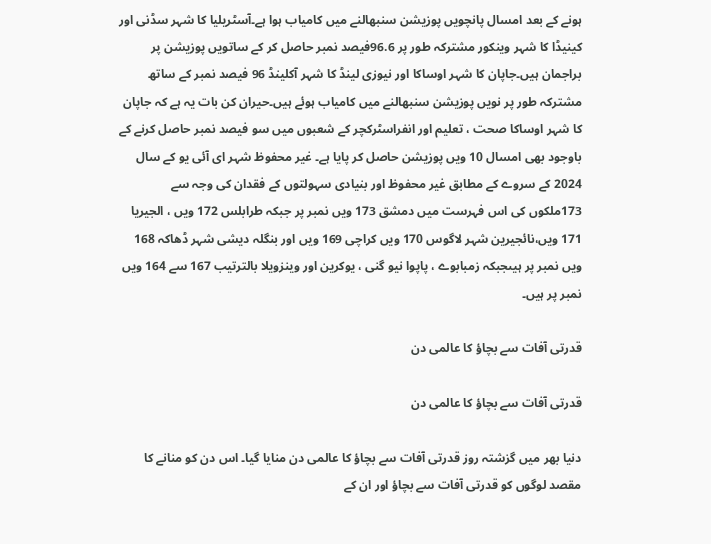ہونے کے بعد امسال پانچویں پوزیشن سنبھالنے میں کامیاب ہوا ہے۔آسٹریلیا کا شہر سڈنی اور کینیڈا کا شہر وینکور مشترکہ طور پر 96.6فیصد نمبر حاصل کر کے ساتویں پوزیشن پر براجمان ہیں۔جاپان کا شہر اوساکا اور نیوزی لینڈ کا شہر آکلینڈ 96 فیصد نمبر کے ساتھ مشترکہ طور پر نویں پوزیشن سنبھالنے میں کامیاب ہوئے ہیں۔حیران کن بات یہ ہے کہ جاپان کا شہر اوساکا صحت ، تعلیم اور انفراسٹرکچر کے شعبوں میں سو فیصد نمبر حاصل کرنے کے باوجود بھی امسال 10 ویں پوزیشن حاصل کر پایا ہے۔ غیر محفوظ شہر ای آئی یو کے سال 2024 کے سروے کے مطابق غیر محفوظ اور بنیادی سہولتوں کے فقدان کی وجہ سے 173ملکوں کی اس فہرست میں دمشق 173 ویں نمبر پر جبکہ طرابلس 172 ویں ، الجیریا 171 ویں،نائجیرین شہر لاگوس 170 ویں کراچی 169 ویں اور بنگلہ دیشی شہر ڈھاکہ 168 ویں نمبر پر ہیںجبکہ زمبابوے ، پاپوا نیو گنی ، یوکرین اور وینزویلا بالترتیب 167 سے 164 ویں نمبر پر ہیں۔

قدرتی آفات سے بچاؤ کا عالمی دن

قدرتی آفات سے بچاؤ کا عالمی دن

دنیا بھر میں گزشتہ روز قدرتی آفات سے بچاؤ کا عالمی دن منایا گیا۔ اس دن کو منانے کا مقصد لوگوں کو قدرتی آفات سے بچاؤ اور ان کے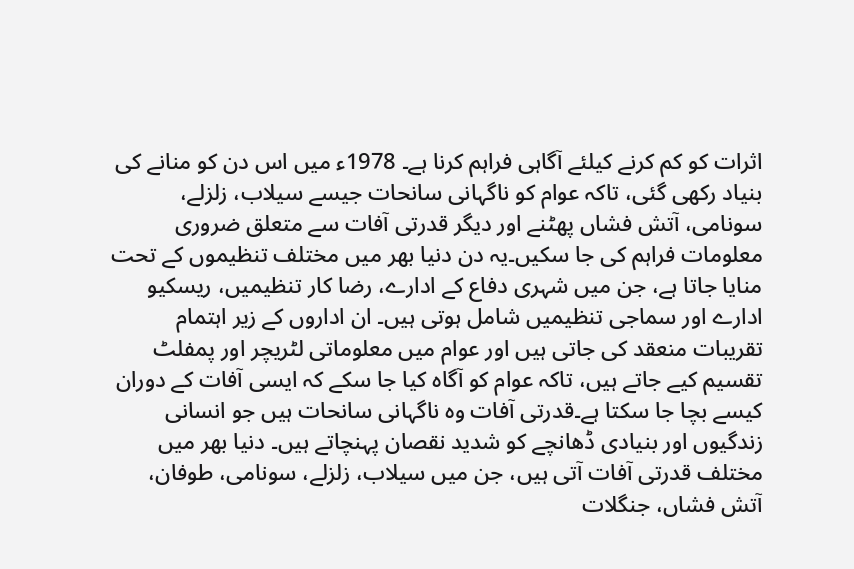اثرات کو کم کرنے کیلئے آگاہی فراہم کرنا ہے۔ 1978ء میں اس دن کو منانے کی بنیاد رکھی گئی، تاکہ عوام کو ناگہانی سانحات جیسے سیلاب، زلزلے، سونامی، آتش فشاں پھٹنے اور دیگر قدرتی آفات سے متعلق ضروری معلومات فراہم کی جا سکیں۔یہ دن دنیا بھر میں مختلف تنظیموں کے تحت منایا جاتا ہے، جن میں شہری دفاع کے ادارے، رضا کار تنظیمیں، ریسکیو ادارے اور سماجی تنظیمیں شامل ہوتی ہیں۔ ان اداروں کے زیر اہتمام تقریبات منعقد کی جاتی ہیں اور عوام میں معلوماتی لٹریچر اور پمفلٹ تقسیم کیے جاتے ہیں، تاکہ عوام کو آگاہ کیا جا سکے کہ ایسی آفات کے دوران کیسے بچا جا سکتا ہے۔قدرتی آفات وہ ناگہانی سانحات ہیں جو انسانی زندگیوں اور بنیادی ڈھانچے کو شدید نقصان پہنچاتے ہیں۔ دنیا بھر میں مختلف قدرتی آفات آتی ہیں، جن میں سیلاب، زلزلے، سونامی، طوفان، آتش فشاں، جنگلات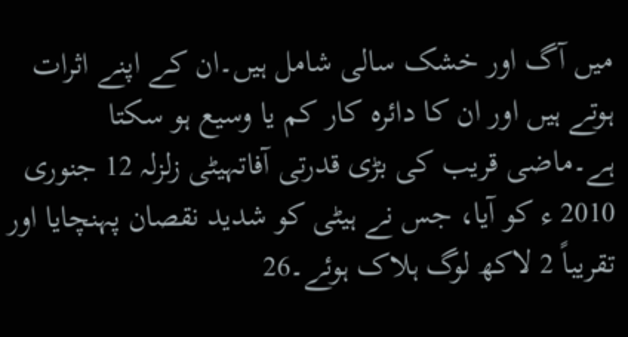میں آگ اور خشک سالی شامل ہیں۔ان کے اپنے اثرات ہوتے ہیں اور ان کا دائرہ کار کم یا وسیع ہو سکتا ہے۔ماضی قریب کی بڑی قدرتی آفاتہیٹی زلزلہ 12 جنوری 2010 ء کو آیا، جس نے ہیٹی کو شدید نقصان پہنچایا اور تقریباً 2 لاکھ لوگ ہلاک ہوئے۔26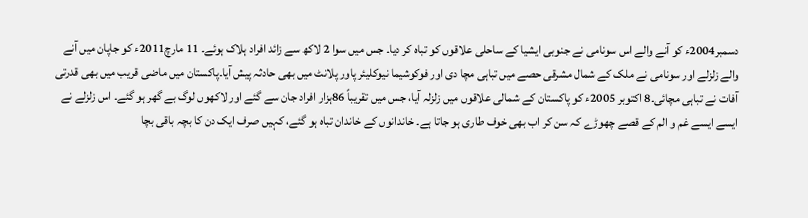دسمبر2004ء کو آنے والے اس سونامی نے جنوبی ایشیا کے ساحلی علاقوں کو تباہ کر دیا۔ جس میں سوا 2 لاکھ سے زائد افراد ہلاک ہوئے۔ 11 مارچ2011ء کو جاپان میں آنے والے زلزلے اور سونامی نے ملک کے شمال مشرقی حصے میں تباہی مچا دی اور فوکوشیما نیوکلیئر پاور پلانٹ میں بھی حادثہ پیش آیا۔پاکستان میں ماضی قریب میں بھی قدرتی آفات نے تباہی مچائی۔8 اکتوبر 2005ء کو پاکستان کے شمالی علاقوں میں زلزلہ آیا، جس میں تقریباً 86ہزار افراد جان سے گئے اور لاکھوں لوگ بے گھر ہو گئے۔ اس زلزلے نے ایسے ایسے غم و الم کے قصے چھوڑے کہ سن کر اب بھی خوف طاری ہو جاتا ہے۔ خاندانوں کے خاندان تباہ ہو گئے، کہیں صرف ایک دن کا بچہ باقی بچا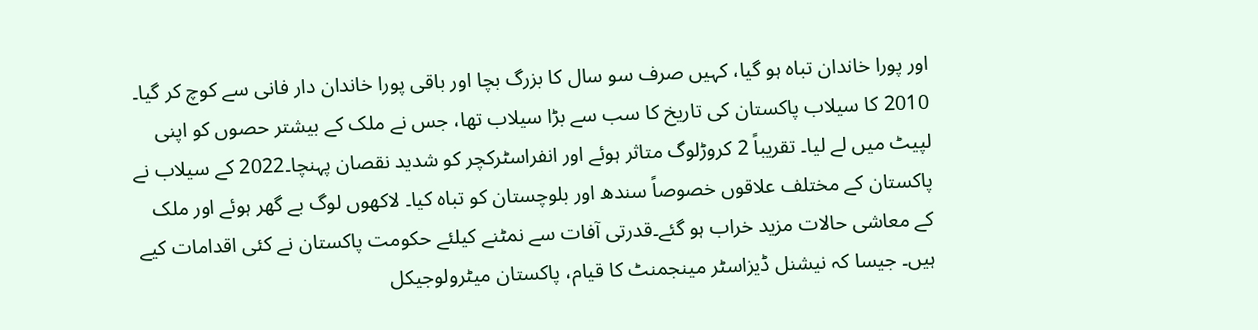اور پورا خاندان تباہ ہو گیا، کہیں صرف سو سال کا بزرگ بچا اور باقی پورا خاندان دار فانی سے کوچ کر گیا۔ 2010 کا سیلاب پاکستان کی تاریخ کا سب سے بڑا سیلاب تھا، جس نے ملک کے بیشتر حصوں کو اپنی لپیٹ میں لے لیا۔ تقریباً 2 کروڑلوگ متاثر ہوئے اور انفراسٹرکچر کو شدید نقصان پہنچا۔2022 کے سیلاب نے پاکستان کے مختلف علاقوں خصوصاً سندھ اور بلوچستان کو تباہ کیا۔ لاکھوں لوگ بے گھر ہوئے اور ملک کے معاشی حالات مزید خراب ہو گئے۔قدرتی آفات سے نمٹنے کیلئے حکومت پاکستان نے کئی اقدامات کیے ہیں۔ جیسا کہ نیشنل ڈیزاسٹر مینجمنٹ کا قیام، پاکستان میٹرولوجیکل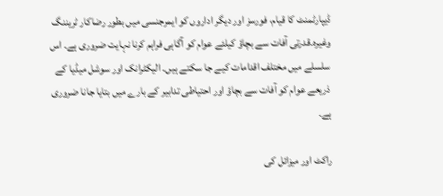ڈیپارٹمنٹ کا قیام، فورسز اور دیگر اداروں کو ایمرجنسی میں بطور رضاکار ٹریننگ وغیرہ۔قدرتی آفات سے بچاؤ کیلئے عوام کو آگاہی فراہم کرنا نہایت ضروری ہے۔ اس سلسلے میں مختلف اقدامات کیے جا سکتے ہیں۔ الیکٹرانک اور سوشل میڈیا کے ذریعے عوام کو آفات سے بچاؤ اور احتیاطی تدابیر کے بارے میں بتایا جانا ضروری ہے۔

راکٹ اور میزائل کی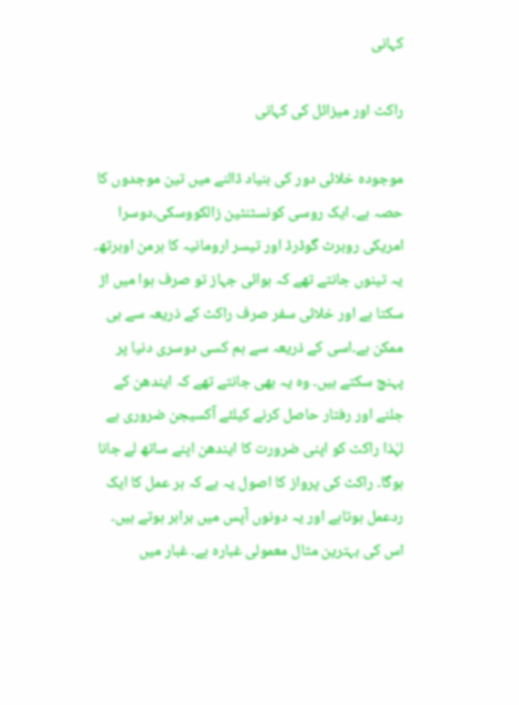کہانی

راکٹ اور میزائل کی کہانی

موجودہ خلائی دور کی بنیاد ڈالنے میں تین موجدوں کا حصہ ہے۔ ایک روسی کونسٹنٹین زالکووسکی،دوسرا امریکی روبرٹ گوڈرڈ اور تیسر ارومانیہ کا ہرمن اوبرتھ۔ یہ تینوں جانتے تھے کہ ہوائی جہاز تو صرف ہوا میں اڑ سکتا ہے اور خلائی سفر صرف راکٹ کے ذریعہ سے ہی ممکن ہے۔اسی کے ذریعہ سے ہم کسی دوسری دنیا پر پہنچ سکتے ہیں۔ وہ یہ بھی جانتے تھے کہ ایندھن کے جلنے اور رفتار حاصل کرنے کیلئے آکسیجن ضروری ہے لہٰذا راکٹ کو اپنی ضرورت کا ایندھن اپنے ساتھ لے جانا ہوگا۔ راکٹ کی پرواز کا اصول یہ ہے کہ ہر عمل کا ایک ردعمل ہوتاہے اور یہ دونوں آپس میں برابر ہوتے ہیں۔ اس کی بہترین مثال معمولی غبارہ ہے۔ غبار میں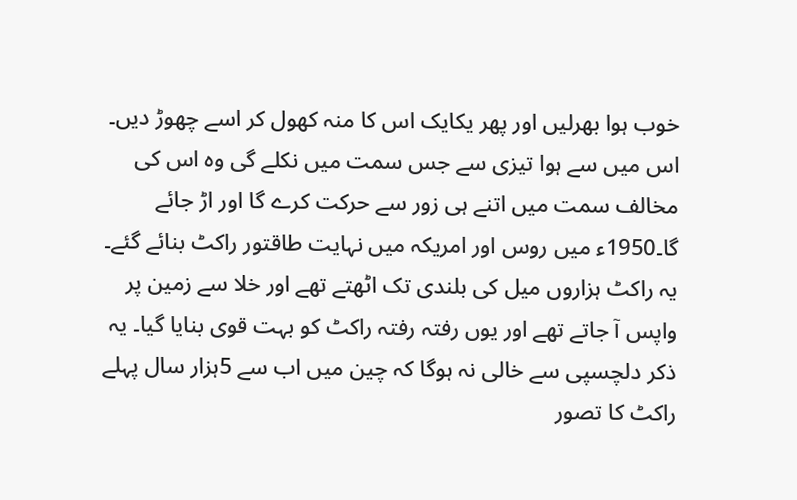خوب ہوا بھرلیں اور پھر یکایک اس کا منہ کھول کر اسے چھوڑ دیں۔ اس میں سے ہوا تیزی سے جس سمت میں نکلے گی وہ اس کی مخالف سمت میں اتنے ہی زور سے حرکت کرے گا اور اڑ جائے گا۔1950ء میں روس اور امریکہ میں نہایت طاقتور راکٹ بنائے گئے۔ یہ راکٹ ہزاروں میل کی بلندی تک اٹھتے تھے اور خلا سے زمین پر واپس آ جاتے تھے اور یوں رفتہ رفتہ راکٹ کو بہت قوی بنایا گیا۔ یہ ذکر دلچسپی سے خالی نہ ہوگا کہ چین میں اب سے 5ہزار سال پہلے راکٹ کا تصور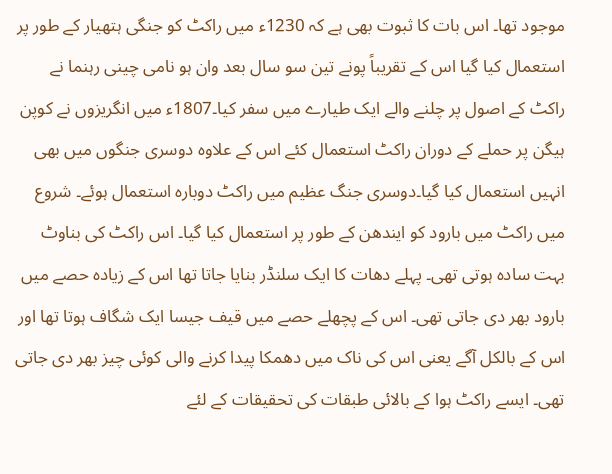موجود تھا۔ اس بات کا ثبوت بھی ہے کہ 1230ء میں راکٹ کو جنگی ہتھیار کے طور پر استعمال کیا گیا اس کے تقریباً پونے تین سو سال بعد وان ہو نامی چینی رہنما نے راکٹ کے اصول پر چلنے والے ایک طیارے میں سفر کیا۔1807ء میں انگریزوں نے کوپن ہیگن پر حملے کے دوران راکٹ استعمال کئے اس کے علاوہ دوسری جنگوں میں بھی انہیں استعمال کیا گیا۔دوسری جنگ عظیم میں راکٹ دوبارہ استعمال ہوئے۔ شروع میں راکٹ میں بارود کو ایندھن کے طور پر استعمال کیا گیا۔ اس راکٹ کی بناوٹ بہت سادہ ہوتی تھی۔ پہلے دھات کا ایک سلنڈر بنایا جاتا تھا اس کے زیادہ حصے میں بارود بھر دی جاتی تھی۔ اس کے پچھلے حصے میں قیف جیسا ایک شگاف ہوتا تھا اور اس کے بالکل آگے یعنی اس کی ناک میں دھمکا پیدا کرنے والی کوئی چیز بھر دی جاتی تھی۔ ایسے راکٹ ہوا کے بالائی طبقات کی تحقیقات کے لئے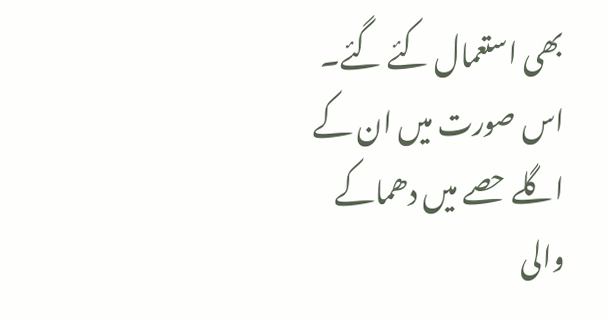بھی استعمال کئے گئے۔ اس صورت میں ان کے اگلے حصے میں دھماکے والی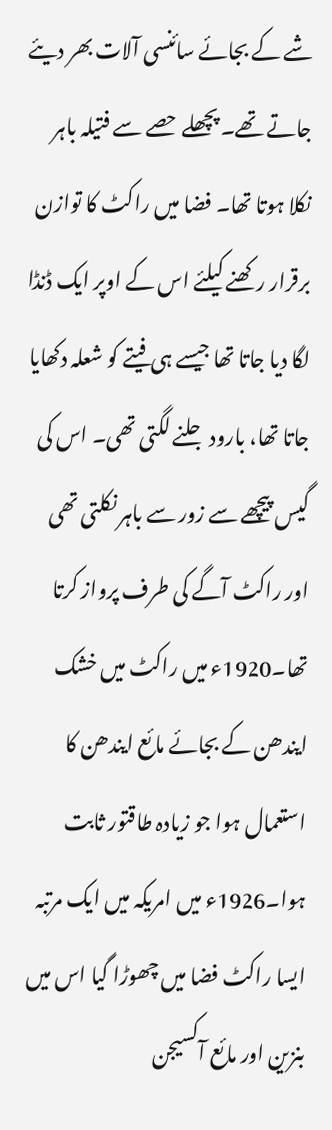شے کے بجائے سائنسی آلات بھر دیئے جاتے تھے۔ پچھلے حصے سے فتیلہ باہر نکلا ہوتا تھا۔ فضا میں راکٹ کا توازن برقرار رکھنے کیلئے اس کے اوپر ایک ڈنڈا لگا دیا جاتا تھا جیسے ہی فیتے کو شعلہ دکھایا جاتا تھا، بارود جلنے لگتی تھی۔ اس کی گیس پیچھے سے زور سے باہر نکلتی تھی اور راکٹ آگے کی طرف پرواز کرتا تھا۔1920ء میں راکٹ میں خشک ایندھن کے بجائے مائع ایندھن کا استعمال ہوا جو زیادہ طاقتور ثابت ہوا۔1926ء میں امریکہ میں ایک مرتبہ ایسا راکٹ فضا میں چھوڑا گیا اس میں بنزین اور مائع آکسیجن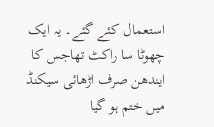استعمال کئے گئے۔ یہ ایک چھوٹا سا راکٹ تھاجس کا ایندھن صرف اڑھائی سیکنڈ میں ختم ہو گیا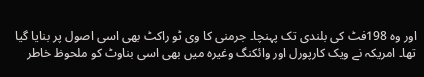اور وہ 198فٹ کی بلندی تک پہنچا۔ جرمنی کا وی ٹو راکٹ بھی اسی اصول پر بنایا گیا تھا۔ امریکہ نے ویک کارپورل اور وائکنگ وغیرہ میں بھی اسی بناوٹ کو ملحوظ خاطر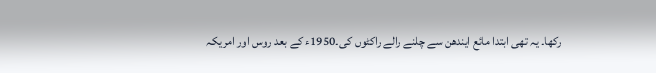رکھا۔ یہ تھی ابتدا مائع ایندھن سے چلنے رالے راکٹوں کی۔1950ء کے بعد روس اور امریکہ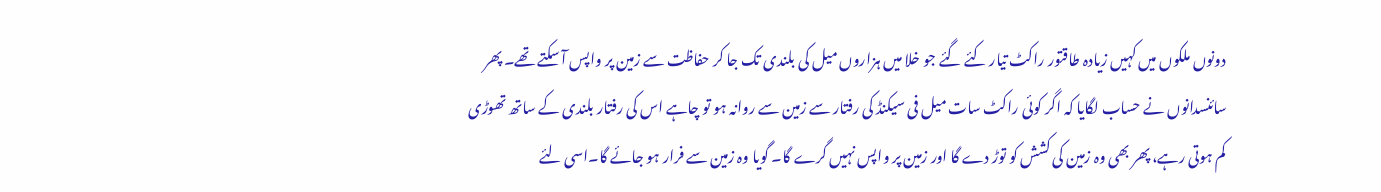دونوں ملکوں میں کہیں زیادہ طاقتور راکٹ تیار کئے گئے جو خلا میں ہزاروں میل کی بلندی تک جا کر حفاظت سے زمین پر واپس آ سکتے تھے۔ پھر سائنسدانوں نے حساب لگایا کہ اگر کوئی راکٹ سات میل فی سیکنڈ کی رفتار سے زمین سے روانہ ہو تو چاہے اس کی رفتار بلندی کے ساتھ تھوڑی کم ہوتی رہے، پھر بھی وہ زمین کی کشش کو توڑ دے گا اور زمین پر واپس نہیں گرے گا۔ گویا وہ زمین سے فرار ہو جائے گا۔اسی لئے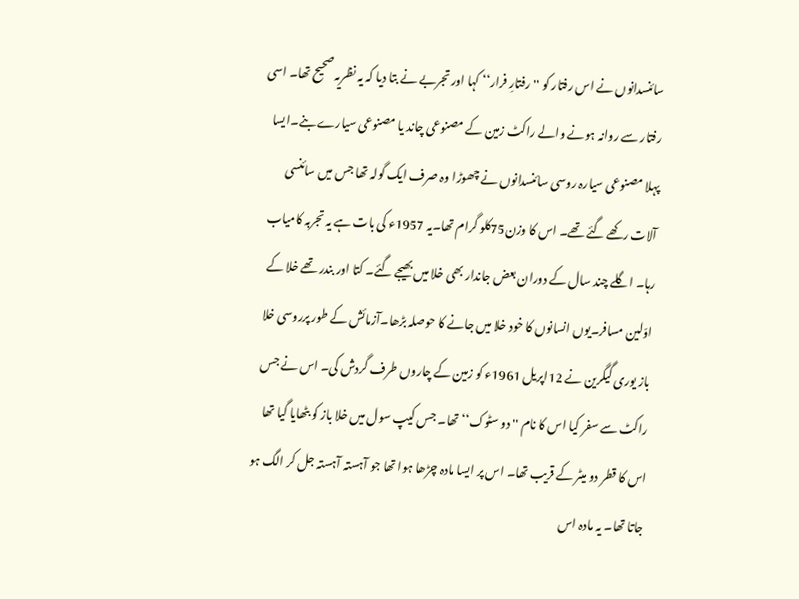سائنسدانوں نے اس رفتار کو ''رفتارِ فرار‘‘ کہا اور تجربے نے بتا دیا کہ یہ نظریہ صحیح تھا۔ اسی رفتار سے روانہ ہونے والے راکٹ زمین کے مصنوعی چاند یا مصنوعی سیارے بنے۔ایسا پہلا مصنوعی سیارہ روسی سائنسدانوں نے چھوڑا وہ صرف ایک گولہ تھا جس میں سائنسی آلات رکھے گئے تھے۔ اس کا وزن75کلو گرام تھا۔یہ 1957ء کی بات ہے یہ تجربہ کامیاب رہا۔ اگلے چند سال کے دوران بعض جاندار بھی خلا میں بھیجے گئے۔ کتا اور بندر تھے خلا کے اوّلین مسافر۔یوں انسانوں کا خود خلا میں جانے کا حوصلہ بڑھا۔آزمائش کے طور پرروسی خلا باز یوری گیگرین نے 12اپریل 1961ء کو زمین کے چاروں طرف گردش کی۔ اس نے جس راکٹ سے سفر کیا اس کا نام '' دو سٹوک‘‘ تھا۔ جس کیپ سول میں خلا باز کو بٹھایا گیا تھا اس کا قطر دو میٹر کے قریب تھا۔ اس پر ایسا مادہ چڑھا ہوا تھا جو آہستہ آہستہ جل کر الگ ہو جاتا تھا۔ یہ مادہ اس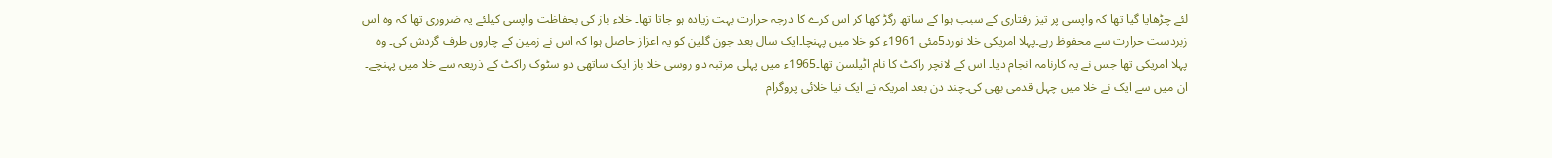لئے چڑھایا گیا تھا کہ واپسی پر تیز رفتاری کے سبب ہوا کے ساتھ رگڑ کھا کر اس کرے کا درجہ حرارت بہت زیادہ ہو جاتا تھا۔ خلاء باز کی بحفاظت واپسی کیلئے یہ ضروری تھا کہ وہ اس زبردست حرارت سے محفوظ رہے۔پہلا امریکی خلا نورد5مئی 1961ء کو خلا میں پہنچا۔ایک سال بعد جون گلین کو یہ اعزاز حاصل ہوا کہ اس نے زمین کے چاروں طرف گردش کی۔ وہ پہلا امریکی تھا جس نے یہ کارنامہ انجام دیا۔ اس کے لانچر راکٹ کا نام اٹیلسن تھا۔1965ء میں پہلی مرتبہ دو روسی خلا باز ایک ساتھی دو سٹوک راکٹ کے ذریعہ سے خلا میں پہنچے۔ ان میں سے ایک نے خلا میں چہل قدمی بھی کی۔چند دن بعد امریکہ نے ایک نیا خلائی پروگرام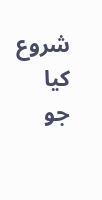شروع کیا جو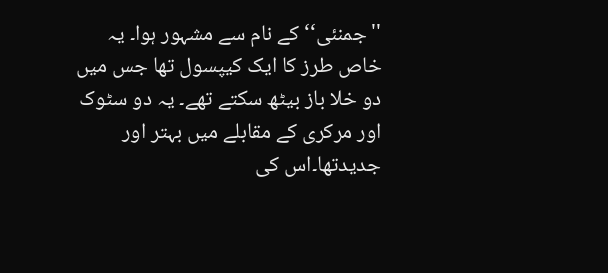'' جمنئی‘‘ کے نام سے مشہور ہوا۔ یہ خاص طرز کا ایک کیپسول تھا جس میں دو خلا باز بیٹھ سکتے تھے۔ یہ دو سٹوک اور مرکری کے مقابلے میں بہتر اور جدیدتھا۔اس کی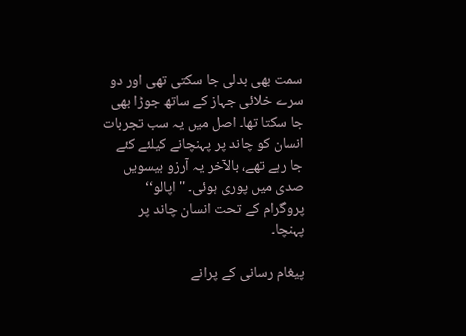سمت بھی بدلی جا سکتی تھی اور دو سرے خلائی جہاز کے ساتھ جوڑا بھی جا سکتا تھا۔ اصل میں یہ سب تجربات انسان کو چاند پر پہنچانے کیلئے کئے جا رہے تھے، بالآخر یہ آرزو بیسویں صدی میں پوری ہوئی۔ ''اپالو‘‘ پروگرام کے تحت انسان چاند پر پہنچا۔

پیغام رسانی کے پرانے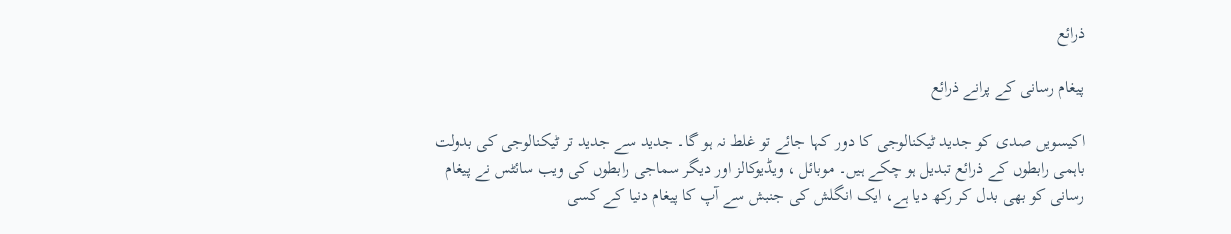ذرائع

پیغام رسانی کے پرانے ذرائع

اکیسویں صدی کو جدید ٹیکنالوجی کا دور کہا جائے تو غلط نہ ہو گا۔ جدید سے جدید تر ٹیکنالوجی کی بدولت باہمی رابطوں کے ذرائع تبدیل ہو چکے ہیں۔ موبائل ، ویڈیوکالز اور دیگر سماجی رابطوں کی ویب سائٹس نے پیغام رسانی کو بھی بدل کر رکھ دیا ہے، ایک انگلش کی جنبش سے آپ کا پیغام دنیا کے کسی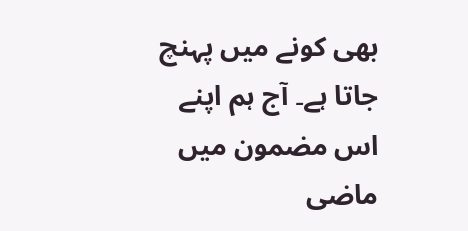بھی کونے میں پہنچ جاتا ہے۔ آج ہم اپنے اس مضمون میں ماضی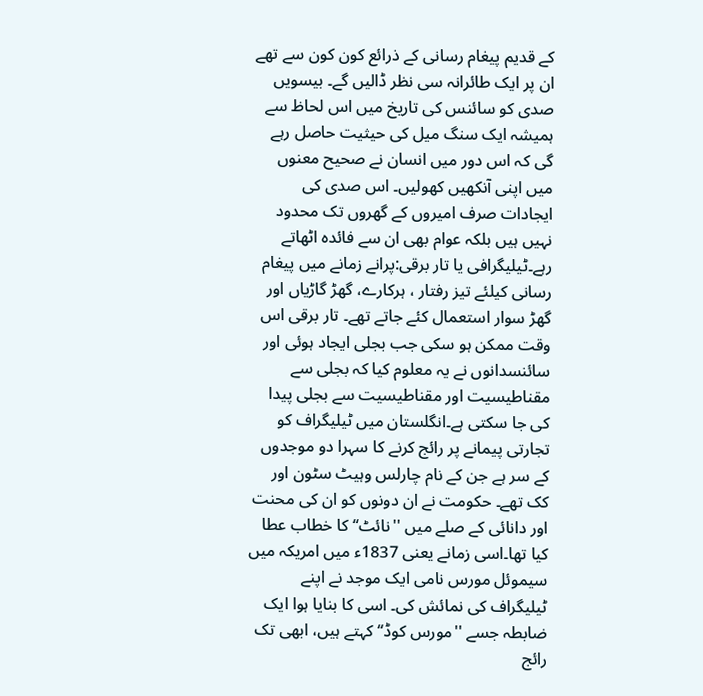کے قدیم پیغام رسانی کے ذرائع کون کون سے تھے ان پر ایک طائرانہ سی نظر ڈالیں گے۔ بیسویں صدی کو سائنس کی تاریخ میں اس لحاظ سے ہمیشہ ایک سنگ میل کی حیثیت حاصل رہے گی کہ اس دور میں انسان نے صحیح معنوں میں اپنی آنکھیں کھولیں۔ اس صدی کی ایجادات صرف امیروں کے گھروں تک محدود نہیں ہیں بلکہ عوام بھی ان سے فائدہ اٹھاتے رہے۔ٹیلیگرافی یا تار برقی:پرانے زمانے میں پیغام رسانی کیلئے تیز رفتار ، ہرکارے، گھڑ گاڑیاں اور گھڑ سوار استعمال کئے جاتے تھے۔ تار برقی اس وقت ممکن ہو سکی جب بجلی ایجاد ہوئی اور سائنسدانوں نے یہ معلوم کیا کہ بجلی سے مقناطیسیت اور مقناطیسیت سے بجلی پیدا کی جا سکتی ہے۔انگلستان میں ٹیلیگراف کو تجارتی پیمانے پر رائج کرنے کا سہرا دو موجدوں کے سر ہے جن کے نام چارلس وہیٹ سٹون اور کک تھے۔ حکومت نے ان دونوں کو ان کی محنت اور دانائی کے صلے میں ''نائٹ‘‘ کا خطاب عطا کیا تھا۔اسی زمانے یعنی 1837ء میں امریکہ میں سیموئل مورس نامی ایک موجد نے اپنے ٹیلیگراف کی نمائش کی۔ اسی کا بنایا ہوا ایک ضابطہ جسے ''مورس کوڈ‘‘ کہتے ہیں، ابھی تک رائج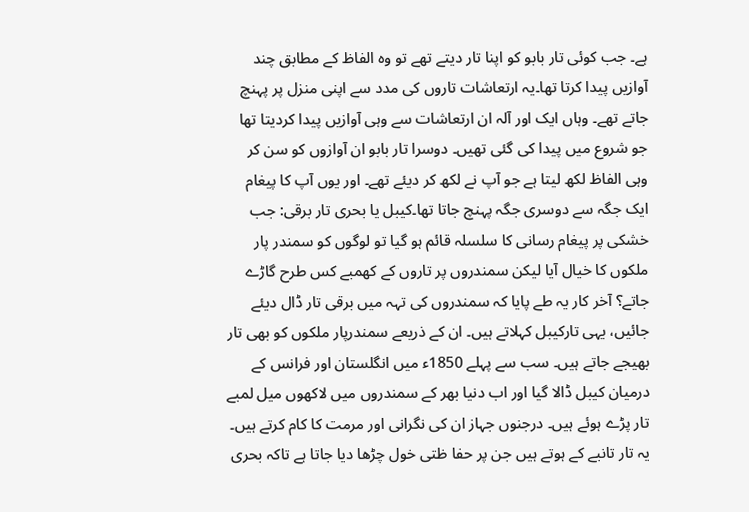ہے۔ جب کوئی تار بابو کو اپنا تار دیتے تھے تو وہ الفاظ کے مطابق چند آوازیں پیدا کرتا تھا۔یہ ارتعاشات تاروں کی مدد سے اپنی منزل پر پہنچ جاتے تھے۔ وہاں ایک اور آلہ ان ارتعاشات سے وہی آوازیں پیدا کردیتا تھا جو شروع میں پیدا کی گئی تھیں۔ دوسرا تار بابو ان آوازوں کو سن کر وہی الفاظ لکھ لیتا ہے جو آپ نے لکھ کر دیئے تھے۔ اور یوں آپ کا پیغام ایک جگہ سے دوسری جگہ پہنچ جاتا تھا۔کیبل یا بحری تار برقی: جب خشکی پر پیغام رسانی کا سلسلہ قائم ہو گیا تو لوگوں کو سمندر پار ملکوں کا خیال آیا لیکن سمندروں پر تاروں کے کھمبے کس طرح گاڑے جاتے؟ آخر کار یہ طے پایا کہ سمندروں کی تہہ میں برقی تار ڈال دیئے جائیں، یہی تارکیبل کہلاتے ہیں۔ ان کے ذریعے سمندرپار ملکوں کو بھی تار بھیجے جاتے ہیں۔ سب سے پہلے 1850ء میں انگلستان اور فرانس کے درمیان کیبل ڈالا گیا اور اب دنیا بھر کے سمندروں میں لاکھوں میل لمبے تار پڑے ہوئے ہیں۔ درجنوں جہاز ان کی نگرانی اور مرمت کا کام کرتے ہیں۔ یہ تار تانبے کے ہوتے ہیں جن پر حفا ظتی خول چڑھا دیا جاتا ہے تاکہ بحری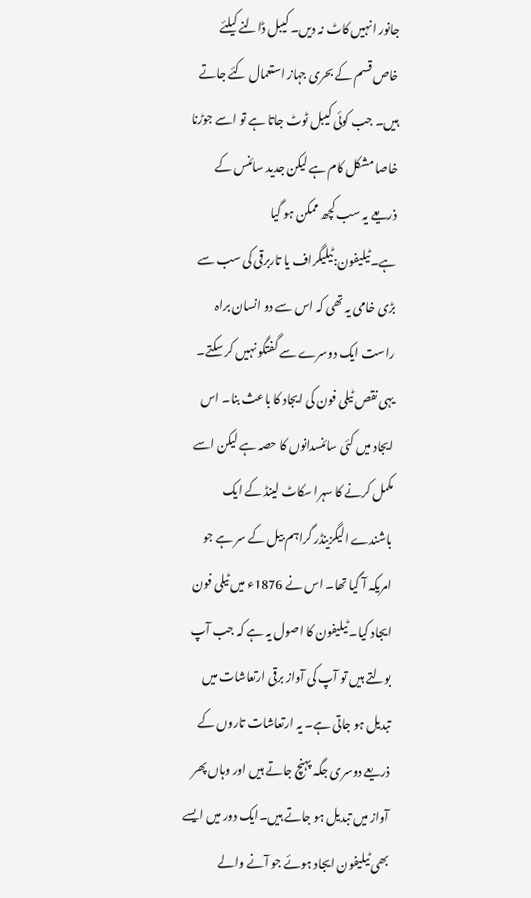جانور انہیں کاٹ نہ دیں۔ کیبل ڈالنے کیلئے خاص قسم کے بحری جہاز استعمال کئے جاتے ہیں۔ جب کوئی کیبل ٹوٹ جاتا ہے تو اسے جوڑنا خاصا مشکل کام ہے لیکن جدید سائنس کے ذریعے یہ سب کچھ ممکن ہو گیا ہے۔ٹیلیفون:ٹیلیگراف یا تاربرقی کی سب سے بڑی خامی یہ تھی کہ اس سے دو انسان براہ راست ایک دوسرے سے گفتگو نہیں کر سکتے۔ یہی نقص ٹیلی فون کی ایجاد کا باعث بنا۔ اس ایجاد میں کئی سائنسدانوں کا حصہ ہے لیکن اسے مکمل کرنے کا سہرا سکاٹ لینڈ کے ایک باشندے الیگزینڈر گراہم بیل کے سر ہے جو امریکہ آ گیا تھا۔ اس نے 1876ء میں ٹیلی فون ایجاد کیا۔ ٹیلیفون کا اصول یہ ہے کہ جب آپ بولتے ہیں تو آپ کی آواز برقی ارتعاشات میں تبدیل ہو جاتی ہے۔ یہ ارتعاشات تاروں کے ذریعے دوسری جگہ پہنچ جاتے ہیں اور وہاں پھر آواز میں تبدیل ہو جاتے ہیں۔ایک دور میں ایسے بھی ٹیلیفون ایجاد ہوئے جو آنے والے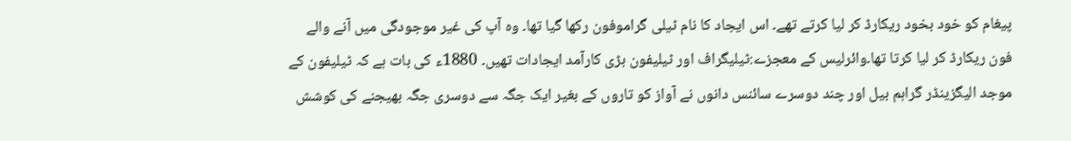پیغام کو خود بخود ریکارڈ کر لیا کرتے تھے۔ اس ایجاد کا نام ٹیلی گراموفون رکھا گیا تھا۔ وہ آپ کی غیر موجودگی میں آنے والے فون ریکارڈ کر لیا کرتا تھا۔وائرلیس کے معجزے:ٹیلیگراف اور ٹیلیفون بڑی کارآمد ایجادات تھیں۔ 1880ء کی بات ہے کہ ٹیلیفون کے موجد الیگزینڈر گراہم بیل اور چند دوسرے سائنس دانوں نے آواز کو تاروں کے بغیر ایک جگہ سے دوسری جگہ بھیجنے کی کوشش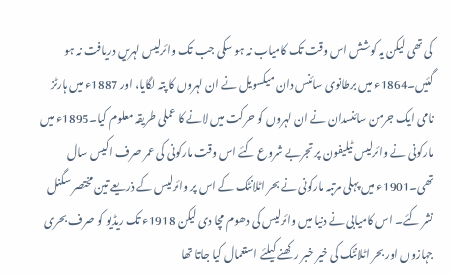کی تھی لیکن یہ کوشش اس وقت تک کامیاب نہ ہو سکی جب تک وائرلیس لہریں دریافت نہ ہو گئیں۔1864ء میں برطانوی سائنس دان میکسویل نے ان لہروں کا پتہ لگایا، اور 1887ء میں ہارٹز نامی ایک جرمن سائنسدان نے ان لہروں کو حرکت میں لانے کا عملی طریقہ معلوم کیا۔1895ء میں مارکونی نے وائرلیس ٹیلیفون پر تجربے شروع کئے اس وقت مارکونی کی عمر صرف اکیس سال تھی۔1901ء میں پہلی مرتبہ مارکونی نے بحر اٹلانٹک کے اس پر وائرلیس کے ذریعے تین مختصر سگنل نشر کئے۔ اس کامیابی نے دنیا میں وائرلیس کی دھوم مچا دی لیکن 1918ء تک ریڈیو کو صرف بحری جہازوں اور بحر اٹلانٹک کی خیر خبر رکھنے کیلئے استعمال کیا جاتا تھا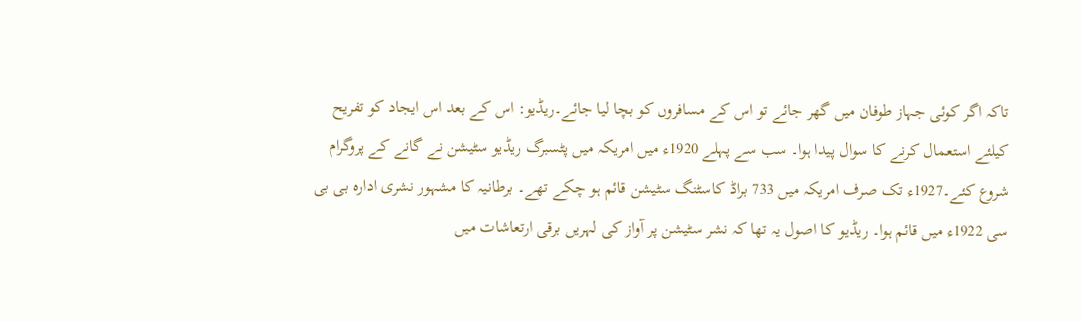تاکہ اگر کوئی جہاز طوفان میں گھر جائے تو اس کے مسافروں کو بچا لیا جائے۔ریڈیو: اس کے بعد اس ایجاد کو تفریح کیلئے استعمال کرنے کا سوال پیدا ہوا۔ سب سے پہلے 1920ء میں امریکہ میں پٹسبرگ ریڈیو سٹیشن نے گانے کے پروگرام شروع کئے۔1927ء تک صرف امریکہ میں 733 براڈ کاسٹنگ سٹیشن قائم ہو چکے تھے۔ برطانیہ کا مشہور نشری ادارہ بی بی سی 1922ء میں قائم ہوا۔ ریڈیو کا اصول یہ تھا کہ نشر سٹیشن پر آواز کی لہریں برقی ارتعاشات میں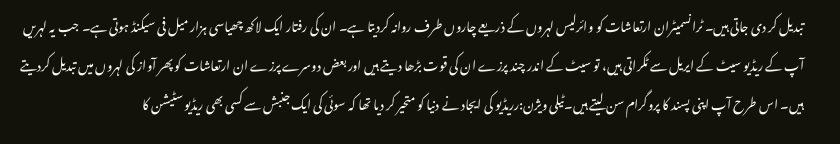تبدیل کر دی جاتی ہیں۔ ٹرانسمیٹران ارتعاشات کو وائرلیس لہروں کے ذریعے چاروں طرف روانہ کردیتا ہے۔ ان کی رفتار ایک لاکھ چھیاسی ہزار میل فی سیکنڈ ہوتی ہے۔ جب یہ لہریں آپ کے ریڈیو سیٹ کے ایریل سے ٹکراتی ہیں، تو سیٹ کے اندر چند پرزے ان کی قوت بڑھا دیتے ہیں اور بعض دوسرے پرزے ان ارتعاشات کو پھر آواز کی لہروں میں تبدیل کردیتے ہیں۔ اس طرح آپ اپنی پسند کا پروگرام سن لیتے ہیں۔ٹیلی ویژن:رریڈیو کی ایجاد نے دنیا کو متحیر کر دیا تھا کہ سوئی کی ایک جنبش سے کسی بھی ریڈیو سٹیشن کا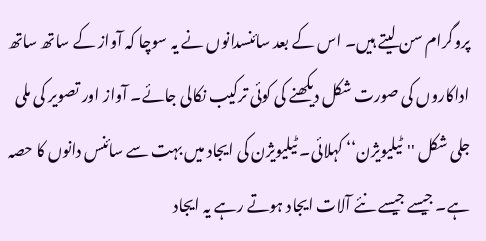پروگرام سن لیتے ہیں۔ اس کے بعد سائنسدانوں نے یہ سوچا کہ آواز کے ساتھ ساتھ اداکاروں کی صورت شکل دیکھنے کی کوئی ترکیب نکالی جائے۔ آواز اور تصویر کی ملی جلی شکل ''ٹیلیویژن‘‘ کہلائی۔ ٹیلیویژن کی ایجاد میں بہت سے سائنس دانوں کا حصہ ہے۔ جیسے جیسے نئے آلات ایجاد ہوتے رہے یہ ایجاد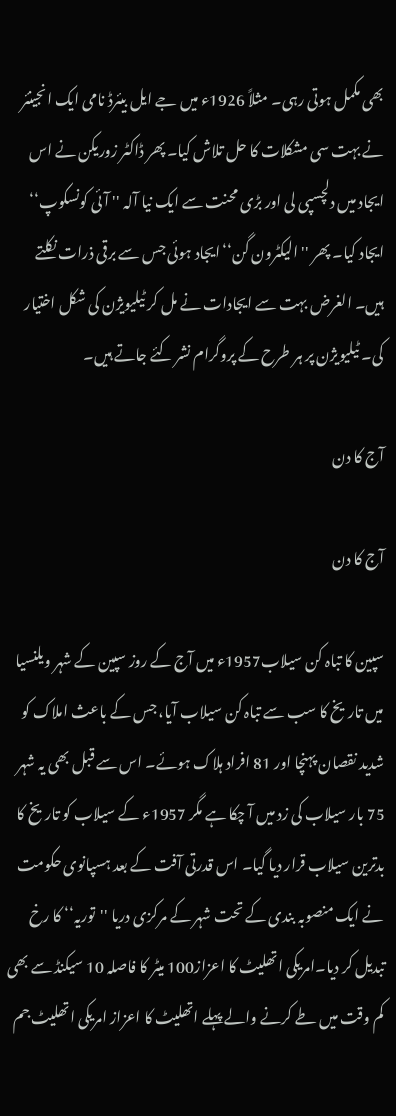بھی مکمل ہوتی رہی۔ مثلاً 1926ء میں جے ایل بیئرڈ نامی ایک انجینئر نے بہت سی مشکلات کا حل تلاش کیا۔ پھر ڈاکٹر زوریکن نے اس ایجاد میں دلچسپی لی اور بڑی محنت سے ایک نیا آلہ '' آئی کونسکوپ‘‘ ایجاد کیا۔ پھر '' الیکٹرون گن‘‘ایجاد ہوئی جس سے برقی ذرات نکلتے ہیں۔ الغرض بہت سے ایجادات نے مل کر ٹیلیویژن کی شکل اختیار کی۔ ٹیلیویژن پر ہر طرح کے پروگرام نشر کئے جاتے ہیں۔

آج کا دن

آج کا دن

سپین کا تباہ کن سیلاب1957ء میں آج کے روز سپین کے شہر ویلنسیا میں تاریخ کا سب سے تباہ کن سیلاب آیا، جس کے باعث املاک کو شدید نقصان پہنچا اور 81 افراد ہلاک ہوئے۔ اس سے قبل بھی یہ شہر 75 بار سیلاب کی زد میں آ چکا ہے مگر 1957ء کے سیلاب کو تاریخ کا بدترین سیلاب قرار دیا گیا۔ اس قدرتی آفت کے بعد ہسپانوی حکومت نے ایک منصوبہ بندی کے تحت شہر کے مرکزی دریا ''توریہ‘‘ کا رخ تبدیل کر دیا۔امریکی اتھلیٹ کا اعزاز100 میٹر کا فاصلہ 10 سیکنڈ سے بھی کم وقت میں طے کرنے والے پہلے اتھلیٹ کا اعزاز امریکی اتھلیٹ جم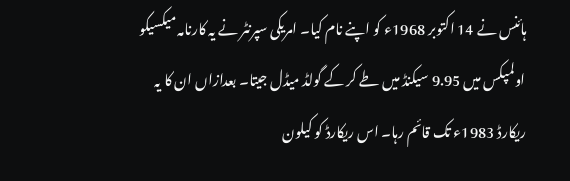ہائنس نے 14 اکتوبر 1968ء کو اپنے نام کیا۔ امریکی سپرنٹر نے یہ کارنامہ میکسیکو اولمپکس میں 9.95 سیکنڈ میں طے کر کے گولڈ میڈل جیتا۔ بعدازاں ان کا یہ ریکارڈ 1983ء تک قائم رہا۔ اس ریکارڈ کو کیلون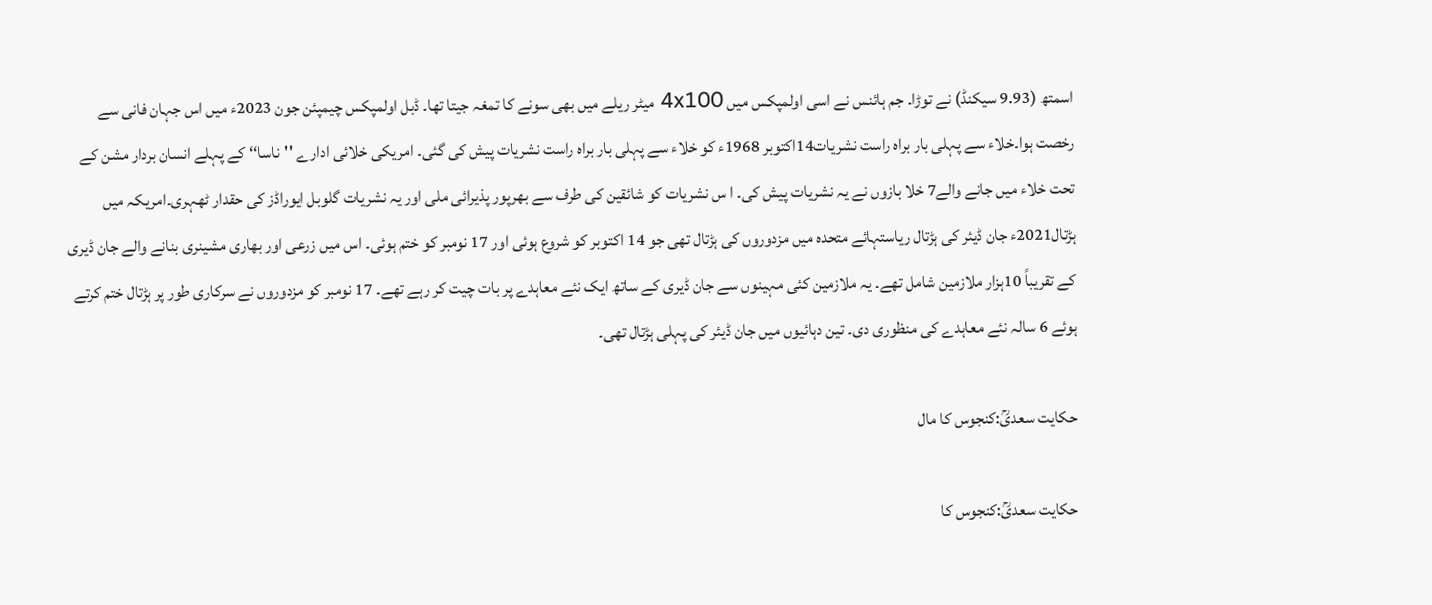اسمتھ (9.93 سیکنڈ) نے توڑا۔ جم ہائنس نے اسی اولمپکس میں 4x100 میٹر ریلے میں بھی سونے کا تمغہ جیتا تھا۔ ڈبل اولمپکس چیمپئن جون 2023ء میں اس جہان فانی سے رخصت ہوا۔خلاء سے پہلی بار براہ راست نشریات14اکتوبر 1968ء کو خلاء سے پہلی بار براہ راست نشریات پیش کی گئی۔ امریکی خلائی ادارے ''ناسا‘‘ کے پہلے انسان بردار مشن کے تحت خلاء میں جانے والے7 خلا بازوں نے یہ نشریات پیش کی۔ ا س نشریات کو شائقین کی طرف سے بھرپور پذیرائی ملی اور یہ نشریات گلوبل ایوراڈز کی حقدار ٹھہری۔امریکہ میں ہڑتال2021ء جان ڈیئر کی ہڑتال ریاستہائے متحدہ میں مزدوروں کی ہڑتال تھی جو 14 اکتوبر کو شروع ہوئی اور 17 نومبر کو ختم ہوئی۔ اس میں زرعی اور بھاری مشینری بنانے والے جان ڈیری کے تقریباً 10ہزار ملازمین شامل تھے۔ یہ ملازمین کئی مہینوں سے جان ڈیری کے ساتھ ایک نئے معاہدے پر بات چیت کر رہے تھے۔ 17 نومبر کو مزدوروں نے سرکاری طور پر ہڑتال ختم کرتے ہوئے 6 سالہ نئے معاہدے کی منظوری دی۔ تین دہائیوں میں جان ڈیئر کی پہلی ہڑتال تھی۔

حکایت سعدیؒ:کنجوس کا مال

حکایت سعدیؒ:کنجوس کا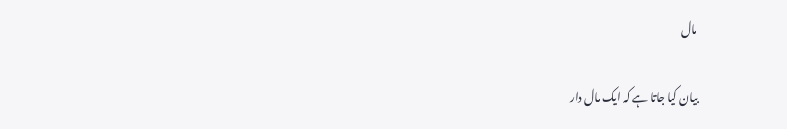مال

بیان کیا جاتا ہے کہ ایک مال دار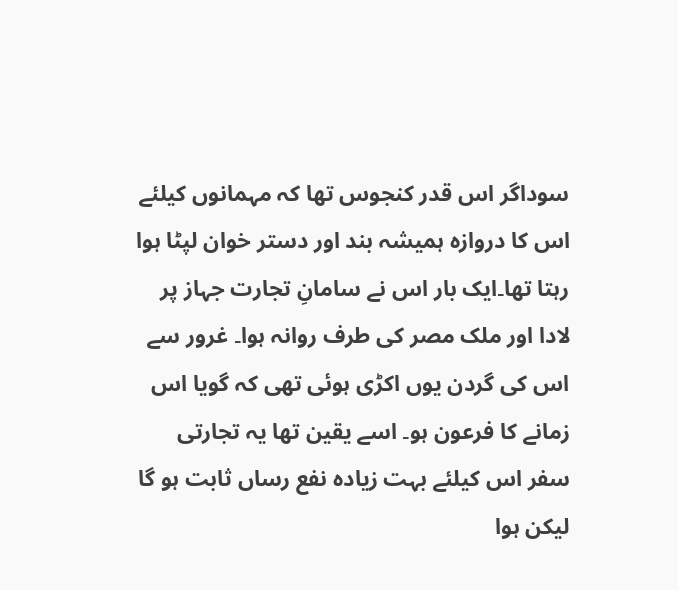سوداگر اس قدر کنجوس تھا کہ مہمانوں کیلئے اس کا دروازہ ہمیشہ بند اور دستر خوان لپٹا ہوا رہتا تھا۔ایک بار اس نے سامانِ تجارت جہاز پر لادا اور ملک مصر کی طرف روانہ ہوا۔ غرور سے اس کی گردن یوں اکڑی ہوئی تھی کہ گویا اس زمانے کا فرعون ہو۔ اسے یقین تھا یہ تجارتی سفر اس کیلئے بہت زیادہ نفع رساں ثابت ہو گا لیکن ہوا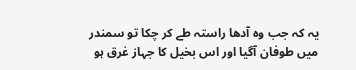یہ کہ جب وہ آدھا راستہ طے کر چکا تو سمندر میں طوفان آگیا اور اس بخیل کا جہاز غرق ہو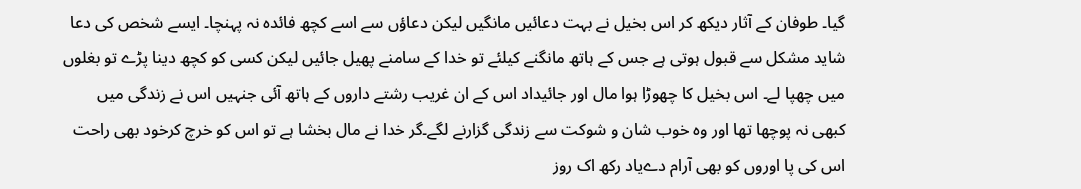گیا۔ طوفان کے آثار دیکھ کر اس بخیل نے بہت دعائیں مانگیں لیکن دعاؤں سے اسے کچھ فائدہ نہ پہنچا۔ ایسے شخص کی دعا شاید مشکل سے قبول ہوتی ہے جس کے ہاتھ مانگنے کیلئے تو خدا کے سامنے پھیل جائیں لیکن کسی کو کچھ دینا پڑے تو بغلوں میں چھپا لے۔ اس بخیل کا چھوڑا ہوا مال اور جائیداد اس کے ان غریب رشتے داروں کے ہاتھ آئی جنہیں اس نے زندگی میں کبھی نہ پوچھا تھا اور وہ خوب شان و شوکت سے زندگی گزارنے لگے۔گر خدا نے مال بخشا ہے تو اس کو خرچ کرخود بھی راحت اس کی پا اوروں کو بھی آرام دےیاد رکھ اک روز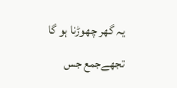یہ گھر چھوڑنا ہو گا تجھےجمع جس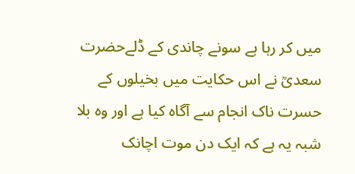میں کر رہا ہے سونے چاندی کے ڈلےحضرت سعدیؒ نے اس حکایت میں بخیلوں کے حسرت ناک انجام سے آگاہ کیا ہے اور وہ بلا شبہ یہ ہے کہ ایک دن موت اچانک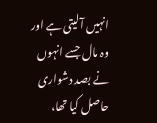انہیں آلیتی ہے اور وہ مال جسے انہوں نے بصد دشواری حاصل کیا تھا،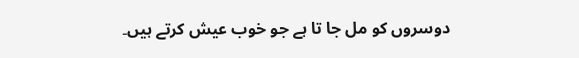دوسروں کو مل جا تا ہے جو خوب عیش کرتے ہیں۔